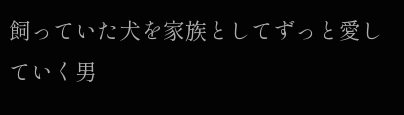飼っていた犬を家族としてずっと愛していく男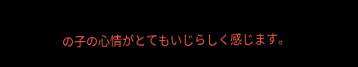の子の心情がとてもいじらしく感じます。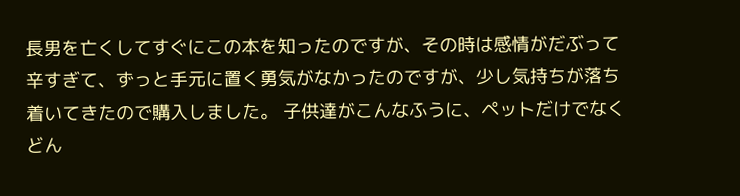長男を亡くしてすぐにこの本を知ったのですが、その時は感情がだぶって辛すぎて、ずっと手元に置く勇気がなかったのですが、少し気持ちが落ち着いてきたので購入しました。 子供達がこんなふうに、ペットだけでなくどん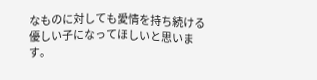なものに対しても愛情を持ち続ける優しい子になってほしいと思います。